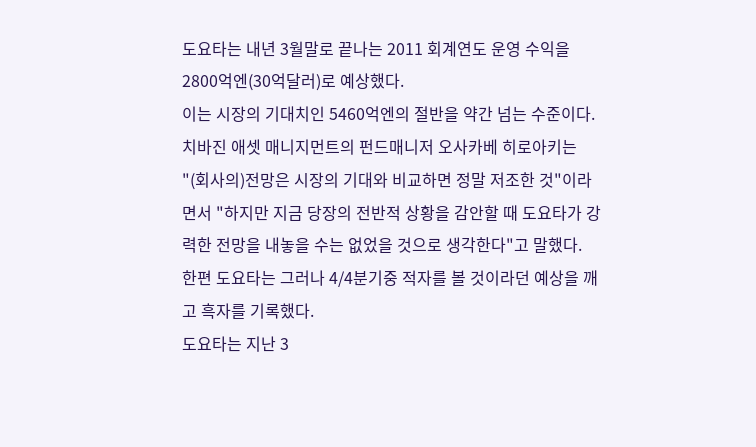도요타는 내년 3월말로 끝나는 2011 회계연도 운영 수익을 2800억엔(30억달러)로 예상했다.
이는 시장의 기대치인 5460억엔의 절반을 약간 넘는 수준이다.
치바진 애셋 매니지먼트의 펀드매니저 오사카베 히로아키는 "(회사의)전망은 시장의 기대와 비교하면 정말 저조한 것"이라면서 "하지만 지금 당장의 전반적 상황을 감안할 때 도요타가 강력한 전망을 내놓을 수는 없었을 것으로 생각한다"고 말했다.
한편 도요타는 그러나 4/4분기중 적자를 볼 것이라던 예상을 깨고 흑자를 기록했다.
도요타는 지난 3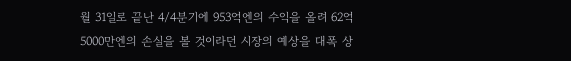월 31일로 끝난 4/4분기에 953억엔의 수익을 올려 62억 5000만엔의 손실을 볼 것이라던 시장의 예상을 대폭 상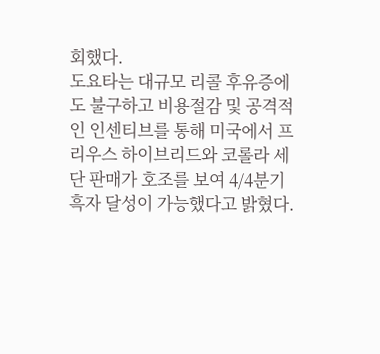회했다.
도요타는 대규모 리콜 후유증에도 불구하고 비용절감 및 공격적인 인센티브를 통해 미국에서 프리우스 하이브리드와 코롤라 세단 판매가 호조를 보여 4/4분기 흑자 달성이 가능했다고 밝혔다.